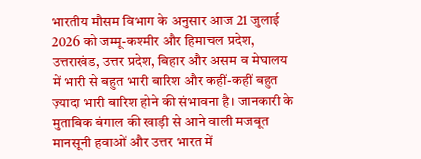भारतीय मौसम विभाग के अनुसार आज 21 जुलाई 2026 को जम्मू-कश्मीर और हिमाचल प्रदेश, उत्तराखंड, उत्तर प्रदेश, बिहार और असम व मेघालय में भारी से बहुत भारी बारिश और कहीं-कहीं बहुत ज़्यादा भारी बारिश होने की संभावना है। जानकारी के मुताबिक बंगाल की खाड़ी से आने वाली मजबूत मानसूनी हवाओं और उत्तर भारत में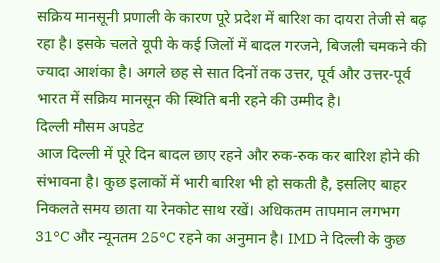सक्रिय मानसूनी प्रणाली के कारण पूरे प्रदेश में बारिश का दायरा तेजी से बढ़ रहा है। इसके चलते यूपी के कई जिलों में बादल गरजने, बिजली चमकने की ज्यादा आशंका है। अगले छह से सात दिनों तक उत्तर, पूर्व और उत्तर-पूर्व भारत में सक्रिय मानसून की स्थिति बनी रहने की उम्मीद है।
दिल्ली मौसम अपडेट
आज दिल्ली में पूरे दिन बादल छाए रहने और रुक-रुक कर बारिश होने की संभावना है। कुछ इलाकों में भारी बारिश भी हो सकती है, इसलिए बाहर निकलते समय छाता या रेनकोट साथ रखें। अधिकतम तापमान लगभग 31°C और न्यूनतम 25°C रहने का अनुमान है। IMD ने दिल्ली के कुछ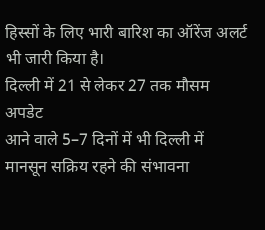हिस्सों के लिए भारी बारिश का ऑरेंज अलर्ट भी जारी किया है।
दिल्ली में 21 से लेकर 27 तक मौसम अपडेट
आने वाले 5–7 दिनों में भी दिल्ली में मानसून सक्रिय रहने की संभावना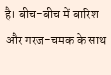है। बीच-बीच में बारिश और गरज-चमक के साथ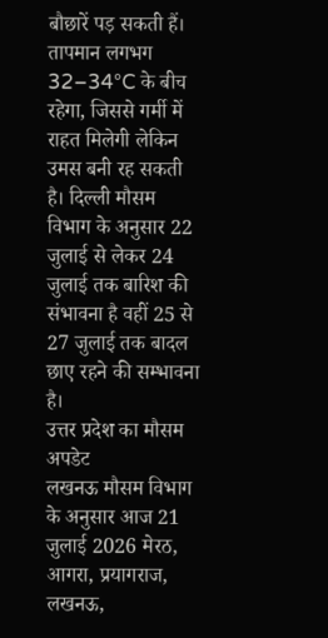बौछारें पड़ सकती हैं। तापमान लगभग 32–34°C के बीच रहेगा, जिससे गर्मी में राहत मिलेगी लेकिन उमस बनी रह सकती है। दिल्ली मौसम विभाग के अनुसार 22 जुलाई से लेकर 24 जुलाई तक बारिश की संभावना है वहीं 25 से 27 जुलाई तक बादल छाए रहने की सम्भावना है।
उत्तर प्रदेश का मौसम अपडेट
लखनऊ मौसम विभाग के अनुसार आज 21 जुलाई 2026 मेरठ, आगरा, प्रयागराज, लखनऊ,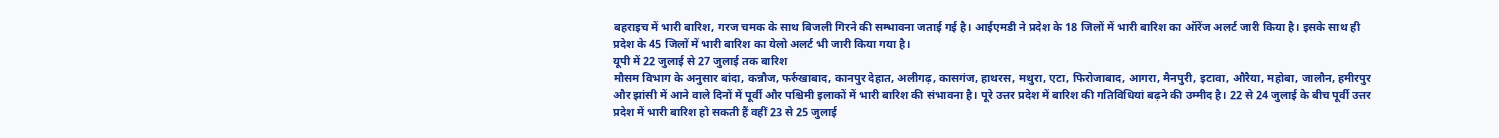बहराइच में भारी बारिश, गरज चमक के साथ बिजली गिरने की सम्भावना जताई गई है। आईएमडी ने प्रदेश के 18 जिलों में भारी बारिश का ऑरेंज अलर्ट जारी किया है। इसके साथ ही प्रदेश के 45 जिलों में भारी बारिश का येलो अलर्ट भी जारी किया गया है।
यूपी में 22 जुलाई से 27 जुलाई तक बारिश
मौसम विभाग के अनुसार बांदा, कन्नौज, फर्रुखाबाद, कानपुर देहात, अलीगढ़, कासगंज, हाथरस, मथुरा, एटा, फिरोजाबाद, आगरा, मैनपुरी, इटावा, औरैया, महोबा, जालौन, हमीरपुर और झांसी में आने वाले दिनों में पूर्वी और पश्चिमी इलाकों में भारी बारिश की संभावना है। पूरे उत्तर प्रदेश में बारिश की गतिविधियां बढ़ने की उम्मीद है। 22 से 24 जुलाई के बीच पूर्वी उत्तर प्रदेश में भारी बारिश हो सकती हैं वहीं 23 से 25 जुलाई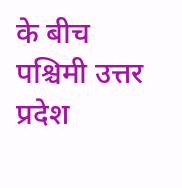के बीच पश्चिमी उत्तर प्रदेश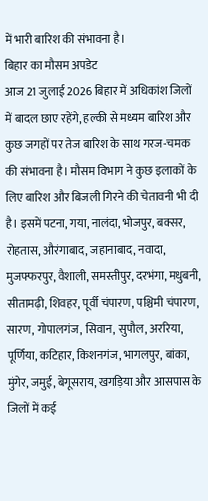में भारी बारिश की संभावना है।
बिहार का मौसम अपडेट
आज 21 जुलाई 2026 बिहार में अधिकांश जिलों में बादल छाए रहेंगे, हल्की से मध्यम बारिश और कुछ जगहों पर तेज बारिश के साथ गरज-चमक की संभावना है। मौसम विभाग ने कुछ इलाकों के लिए बारिश और बिजली गिरने की चेतावनी भी दी है। इसमें पटना, गया, नालंदा, भोजपुर, बक्सर, रोहतास, औरंगाबाद, जहानाबाद, नवादा, मुजफ्फरपुर, वैशाली, समस्तीपुर, दरभंगा, मधुबनी, सीतामढ़ी, शिवहर, पूर्वी चंपारण, पश्चिमी चंपारण, सारण, गोपालगंज, सिवान, सुपौल, अररिया, पूर्णिया, कटिहार, किशनगंज, भागलपुर, बांका, मुंगेर, जमुई, बेगूसराय, खगड़िया और आसपास के जिलों में कई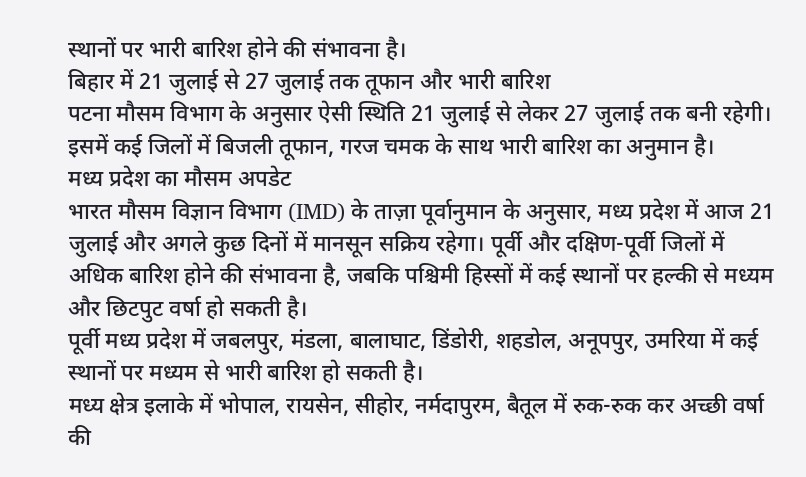स्थानों पर भारी बारिश होने की संभावना है।
बिहार में 21 जुलाई से 27 जुलाई तक तूफान और भारी बारिश
पटना मौसम विभाग के अनुसार ऐसी स्थिति 21 जुलाई से लेकर 27 जुलाई तक बनी रहेगी। इसमें कई जिलों में बिजली तूफान, गरज चमक के साथ भारी बारिश का अनुमान है।
मध्य प्रदेश का मौसम अपडेट
भारत मौसम विज्ञान विभाग (IMD) के ताज़ा पूर्वानुमान के अनुसार, मध्य प्रदेश में आज 21 जुलाई और अगले कुछ दिनों में मानसून सक्रिय रहेगा। पूर्वी और दक्षिण-पूर्वी जिलों में अधिक बारिश होने की संभावना है, जबकि पश्चिमी हिस्सों में कई स्थानों पर हल्की से मध्यम और छिटपुट वर्षा हो सकती है।
पूर्वी मध्य प्रदेश में जबलपुर, मंडला, बालाघाट, डिंडोरी, शहडोल, अनूपपुर, उमरिया में कई स्थानों पर मध्यम से भारी बारिश हो सकती है।
मध्य क्षेत्र इलाके में भोपाल, रायसेन, सीहोर, नर्मदापुरम, बैतूल में रुक-रुक कर अच्छी वर्षा की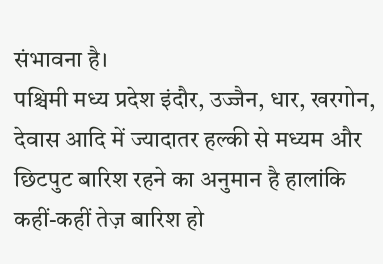संभावना है।
पश्चिमी मध्य प्रदेश इंदौर, उज्जैन, धार, खरगोन, देवास आदि में ज्यादातर हल्की से मध्यम और छिटपुट बारिश रहने का अनुमान है हालांकि कहीं-कहीं तेज़ बारिश हो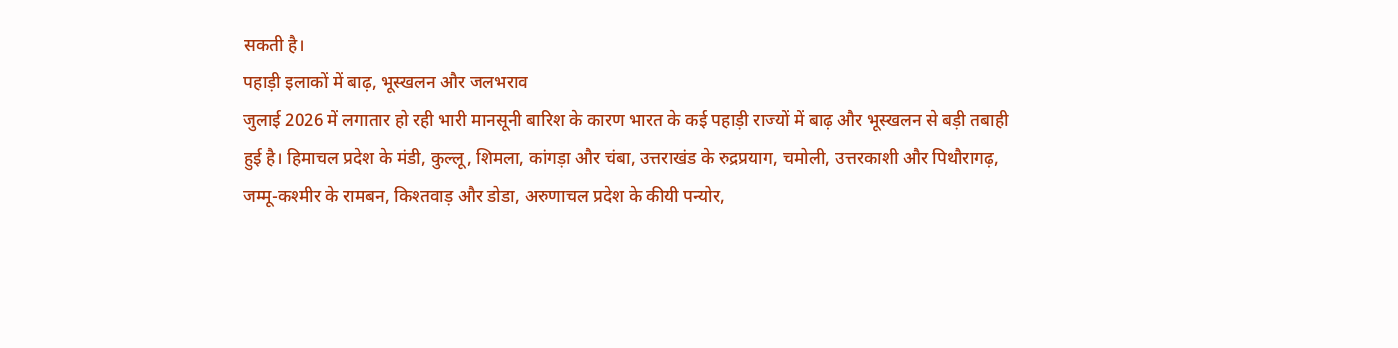सकती है।
पहाड़ी इलाकों में बाढ़, भूस्खलन और जलभराव
जुलाई 2026 में लगातार हो रही भारी मानसूनी बारिश के कारण भारत के कई पहाड़ी राज्यों में बाढ़ और भूस्खलन से बड़ी तबाही हुई है। हिमाचल प्रदेश के मंडी, कुल्लू, शिमला, कांगड़ा और चंबा, उत्तराखंड के रुद्रप्रयाग, चमोली, उत्तरकाशी और पिथौरागढ़, जम्मू-कश्मीर के रामबन, किश्तवाड़ और डोडा, अरुणाचल प्रदेश के कीयी पन्योर,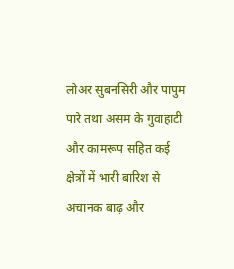लोअर सुबनसिरी और पापुम पारे तथा असम के गुवाहाटी और कामरूप सहित कई क्षेत्रों में भारी बारिश से अचानक बाढ़ और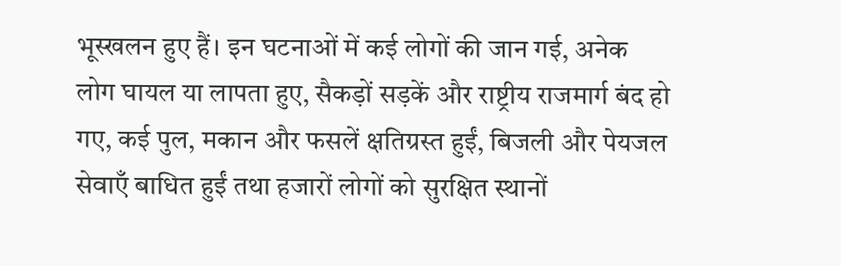भूस्खलन हुए हैं। इन घटनाओं में कई लोगों की जान गई, अनेक लोग घायल या लापता हुए, सैकड़ों सड़कें और राष्ट्रीय राजमार्ग बंद हो गए, कई पुल, मकान और फसलें क्षतिग्रस्त हुईं, बिजली और पेयजल सेवाएँ बाधित हुईं तथा हजारों लोगों को सुरक्षित स्थानों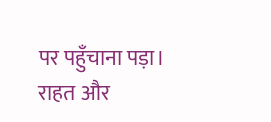पर पहुँचाना पड़ा। राहत और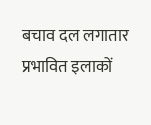बचाव दल लगातार प्रभावित इलाकों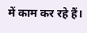में काम कर रहे हैं।